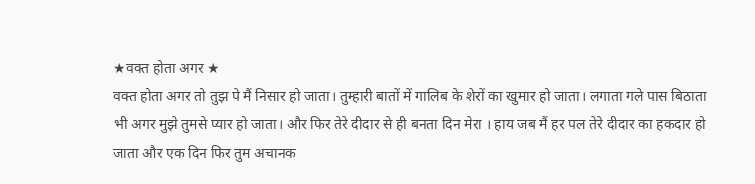★वक्त होता अगर ★
वक्त होता अगर तो तुझ पे मैं निसार हो जाता। तुम्हारी बातों में गालिब के शेरों का खुमार हो जाता। लगाता गले पास बिठाता भी अगर मुझे तुमसे प्यार हो जाता। और फिर तेरे दीदार से ही बनता दिन मेरा । हाय जब मैं हर पल तेरे दीदार का हकदार हो जाता और एक दिन फिर तुम अचानक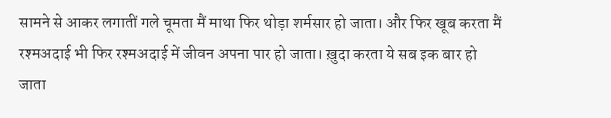सामने से आकर लगातीं गले चूमता मैं माथा फिर थोड़ा शर्मसार हो जाता। और फिर खूब करता मैं रश्मअदाई भी फिर रश्मअदाई में जीवन अपना पार हो जाता। ख़ुदा करता ये सब इक बार हो जाता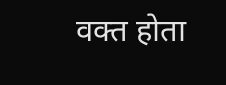वक्त होता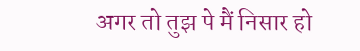अगर तो तुझ पे मैं निसार हो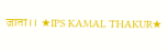जाता।। ★IPS KAMAL THAKUR★